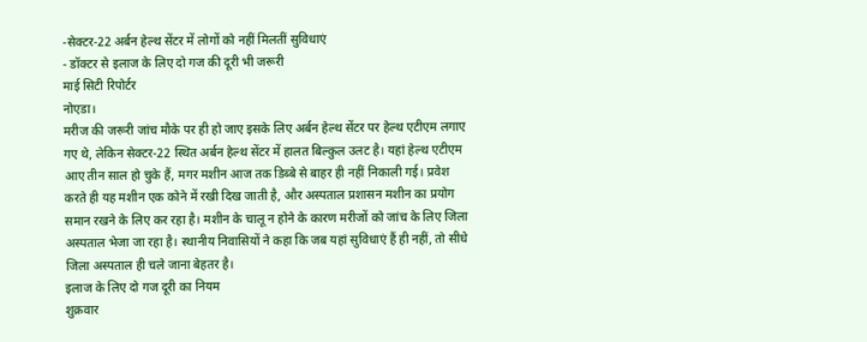-सेक्टर-22 अर्बन हेल्थ सेंटर में लोगों को नहीं मिलतीं सुविधाएं
- डॉक्टर से इलाज के लिए दो गज की दूरी भी जरूरी
माई सिटी रिपोर्टर
नोएडा।
मरीज की जरूरी जांच मौके पर ही हो जाए इसके लिए अर्बन हेल्थ सेंटर पर हेल्थ एटीएम लगाए गए थे, लेकिन सेक्टर-22 स्थित अर्बन हेल्थ सेंटर में हालत बिल्कुल उलट है। यहां हेल्थ एटीएम आए तीन साल हो चुके हैं, मगर मशीन आज तक डिब्बे से बाहर ही नहीं निकाली गई। प्रवेश करते ही यह मशीन एक कोने में रखी दिख जाती है, और अस्पताल प्रशासन मशीन का प्रयोग समान रखने के लिए कर रहा है। मशीन के चालू न होने के कारण मरीजों को जांच के लिए जिला अस्पताल भेजा जा रहा है। स्थानीय निवासियों ने कहा कि जब यहां सुविधाएं हैं ही नहीं, तो सीधे जिला अस्पताल ही चले जाना बेहतर है।
इलाज के लिए दो गज दूरी का नियम
शुक्रवार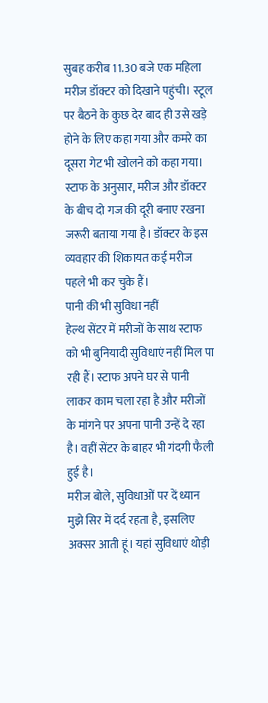सुबह करीब 11.30 बजे एक महिला मरीज डॉक्टर को दिखाने पहुंची। स्टूल पर बैठने के कुछ देर बाद ही उसे खड़े होने के लिए कहा गया और कमरे का दूसरा गेट भी खोलने को कहा गया। स्टाफ के अनुसार, मरीज और डॉक्टर के बीच दो गज की दूरी बनाए रखना जरूरी बताया गया है। डॉक्टर के इस व्यवहार की शिकायत कई मरीज पहले भी कर चुके हैं।
पानी की भी सुविधा नहीं
हेल्थ सेंटर में मरीजों के साथ स्टाफ को भी बुनियादी सुविधाएं नहीं मिल पा रही हैं। स्टाफ अपने घर से पानी लाकर काम चला रहा है और मरीजों के मांगने पर अपना पानी उन्हें दे रहा है। वहीं सेंटर के बाहर भी गंदगी फैली हुई है।
मरीज बोले, सुविधाओं पर दें ध्यान
मुझे सिर में दर्द रहता है, इसलिए अक्सर आती हूं। यहां सुविधाएं थोड़ी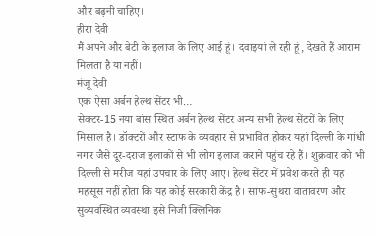और बढ़नी चाहिए।
हीरा देवी
मैं अपने और बेटी के इलाज के लिए आई हूं। दवाइयां ले रही हूं, देखते हैं आराम मिलता है या नहीं।
मंजू देवी
एक ऐसा अर्बन हेल्थ सेंटर भी…
सेक्टर-15 नया बांस स्थित अर्बन हेल्थ सेंटर अन्य सभी हेल्थ सेंटरों के लिए मिसाल है। डॉक्टरों और स्टाफ के व्यवहार से प्रभावित होकर यहां दिल्ली के गांधी नगर जैसे दूर-दराज इलाकों से भी लोग इलाज कराने पहुंच रहे हैं। शुक्रवार को भी दिल्ली से मरीज यहां उपचार के लिए आए। हेल्थ सेंटर में प्रवेश करते ही यह महसूस नहीं होता कि यह कोई सरकारी केंद्र है। साफ-सुथरा वातावरण और सुव्यवस्थित व्यवस्था इसे निजी क्लिनिक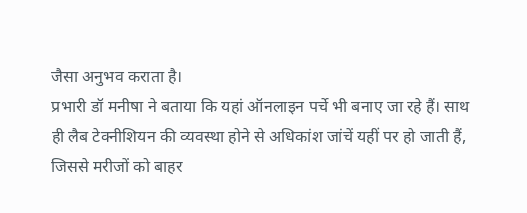जैसा अनुभव कराता है।
प्रभारी डॉ मनीषा ने बताया कि यहां ऑनलाइन पर्चे भी बनाए जा रहे हैं। साथ ही लैब टेक्नीशियन की व्यवस्था होने से अधिकांश जांचें यहीं पर हो जाती हैं, जिससे मरीजों को बाहर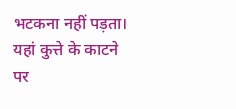भटकना नहीं पड़ता। यहां कुत्ते के काटने पर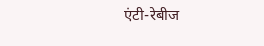एंटी-रेबीज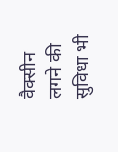वैक्सीन लगने की सुविधा भी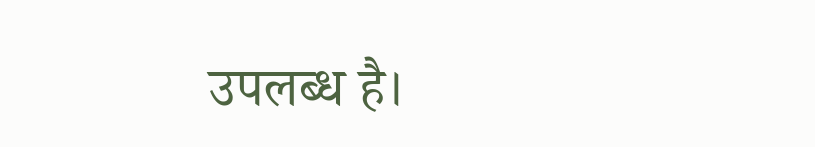उपलब्ध है।